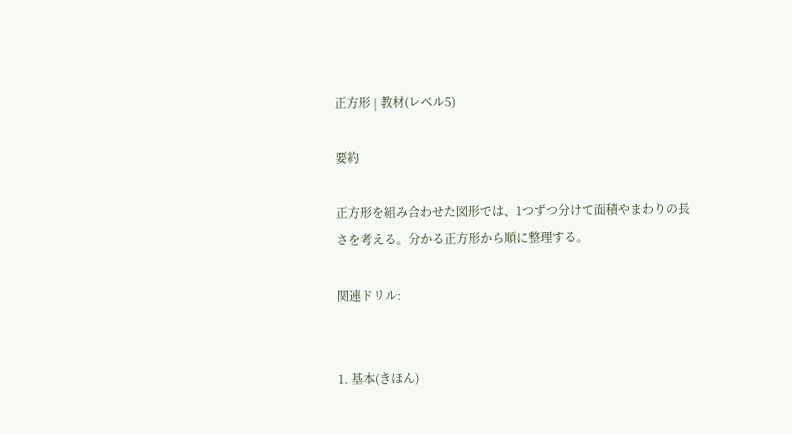正方形 | 教材(レベル5)

要約

正方形を組み合わせた図形では、1つずつ分けて面積やまわりの長さを考える。分かる正方形から順に整理する。

関連ドリル:


1. 基本(きほん)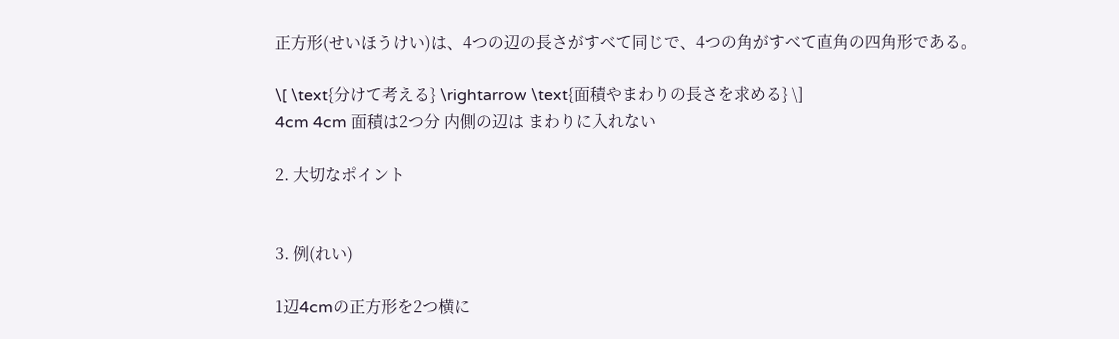正方形(せいほうけい)は、4つの辺の長さがすべて同じで、4つの角がすべて直角の四角形である。

\[ \text{分けて考える} \rightarrow \text{面積やまわりの長さを求める} \]
4cm 4cm 面積は2つ分 内側の辺は まわりに入れない

2. 大切なポイント


3. 例(れい)

1辺4cmの正方形を2つ横に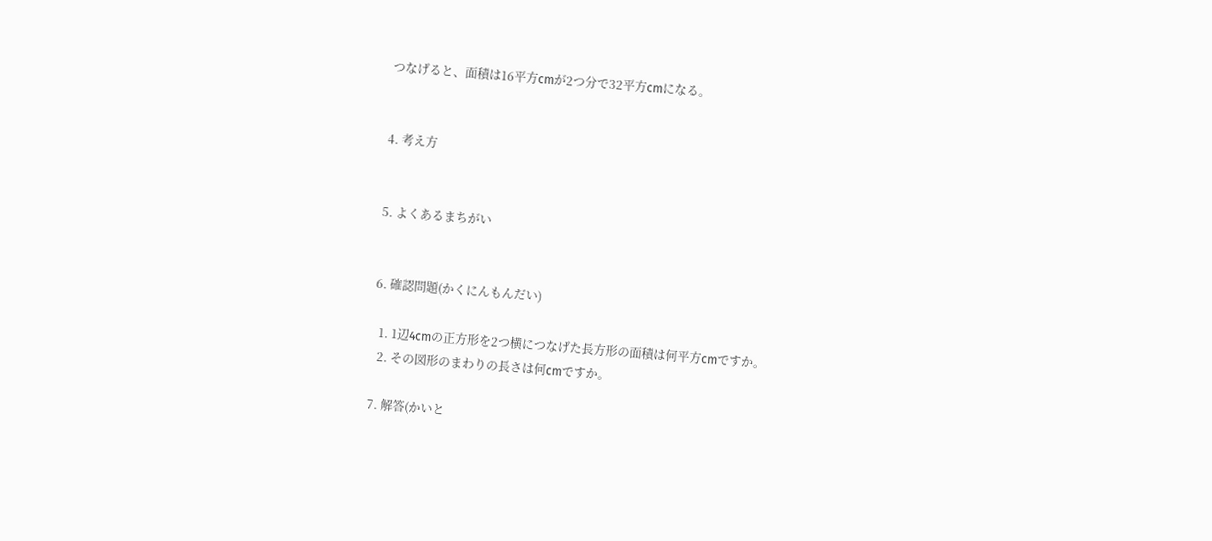つなげると、面積は16平方cmが2つ分で32平方cmになる。


4. 考え方


5. よくあるまちがい


6. 確認問題(かくにんもんだい)

  1. 1辺4cmの正方形を2つ横につなげた長方形の面積は何平方cmですか。
  2. その図形のまわりの長さは何cmですか。

7. 解答(かいと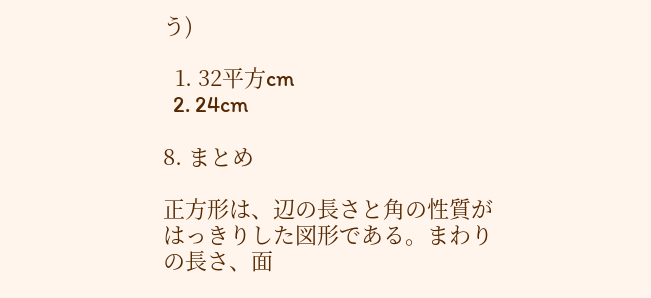う)

  1. 32平方cm
  2. 24cm

8. まとめ

正方形は、辺の長さと角の性質がはっきりした図形である。まわりの長さ、面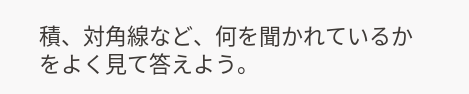積、対角線など、何を聞かれているかをよく見て答えよう。